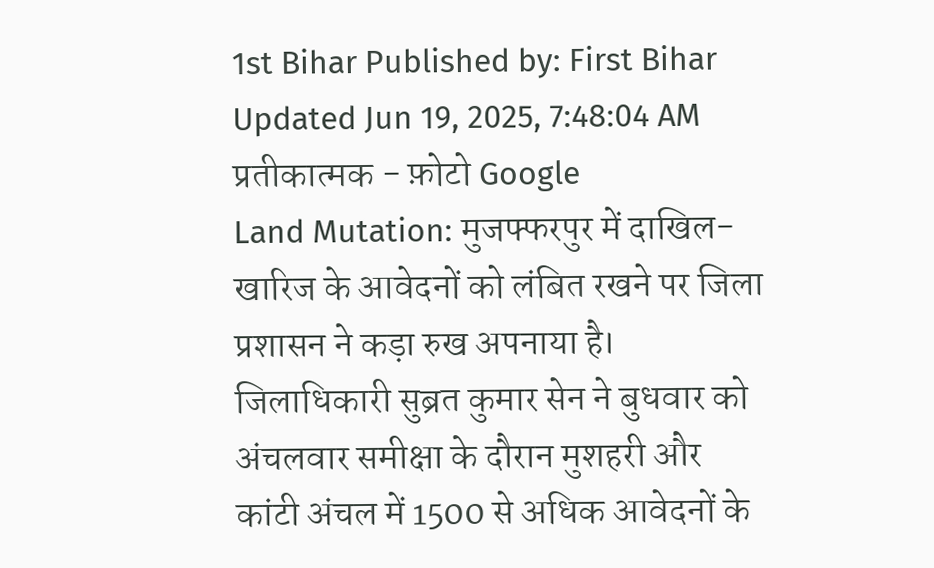1st Bihar Published by: First Bihar Updated Jun 19, 2025, 7:48:04 AM
प्रतीकात्मक - फ़ोटो Google
Land Mutation: मुजफ्फरपुर में दाखिल-खारिज के आवेदनों को लंबित रखने पर जिला प्रशासन ने कड़ा रुख अपनाया है। जिलाधिकारी सुब्रत कुमार सेन ने बुधवार को अंचलवार समीक्षा के दौरान मुशहरी और कांटी अंचल में 1500 से अधिक आवेदनों के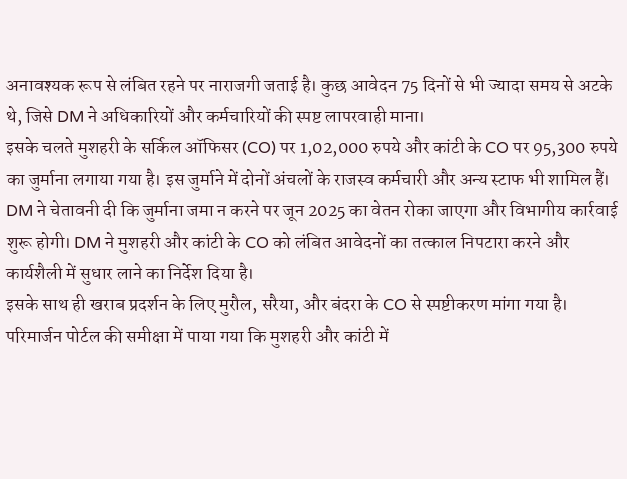अनावश्यक रूप से लंबित रहने पर नाराजगी जताई है। कुछ आवेदन 75 दिनों से भी ज्यादा समय से अटके थे, जिसे DM ने अधिकारियों और कर्मचारियों की स्पष्ट लापरवाही माना।
इसके चलते मुशहरी के सर्किल ऑफिसर (CO) पर 1,02,000 रुपये और कांटी के CO पर 95,300 रुपये का जुर्माना लगाया गया है। इस जुर्माने में दोनों अंचलों के राजस्व कर्मचारी और अन्य स्टाफ भी शामिल हैं। DM ने चेतावनी दी कि जुर्माना जमा न करने पर जून 2025 का वेतन रोका जाएगा और विभागीय कार्रवाई शुरू होगी। DM ने मुशहरी और कांटी के CO को लंबित आवेदनों का तत्काल निपटारा करने और कार्यशैली में सुधार लाने का निर्देश दिया है।
इसके साथ ही खराब प्रदर्शन के लिए मुरौल, सरैया, और बंदरा के CO से स्पष्टीकरण मांगा गया है। परिमार्जन पोर्टल की समीक्षा में पाया गया कि मुशहरी और कांटी में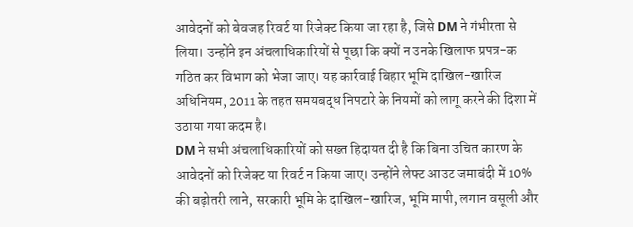आवेदनों को बेवजह रिवर्ट या रिजेक्ट किया जा रहा है, जिसे DM ने गंभीरता से लिया। उन्होंने इन अंचलाधिकारियों से पूछा कि क्यों न उनके खिलाफ प्रपत्र-क गठित कर विभाग को भेजा जाए। यह कार्रवाई बिहार भूमि दाखिल-खारिज अधिनियम, 2011 के तहत समयबद्ध निपटारे के नियमों को लागू करने की दिशा में उठाया गया कदम है।
DM ने सभी अंचलाधिकारियों को सख्त हिदायत दी है कि बिना उचित कारण के आवेदनों को रिजेक्ट या रिवर्ट न किया जाए। उन्होंने लेफ्ट आउट जमाबंदी में 10% की बढ़ोतरी लाने, सरकारी भूमि के दाखिल-खारिज, भूमि मापी, लगान वसूली और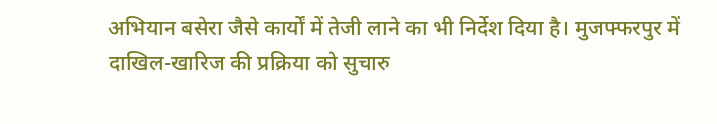अभियान बसेरा जैसे कार्यों में तेजी लाने का भी निर्देश दिया है। मुजफ्फरपुर में दाखिल-खारिज की प्रक्रिया को सुचारु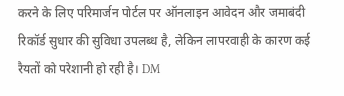करने के लिए परिमार्जन पोर्टल पर ऑनलाइन आवेदन और जमाबंदी रिकॉर्ड सुधार की सुविधा उपलब्ध है, लेकिन लापरवाही के कारण कई रैयतों को परेशानी हो रही है। DM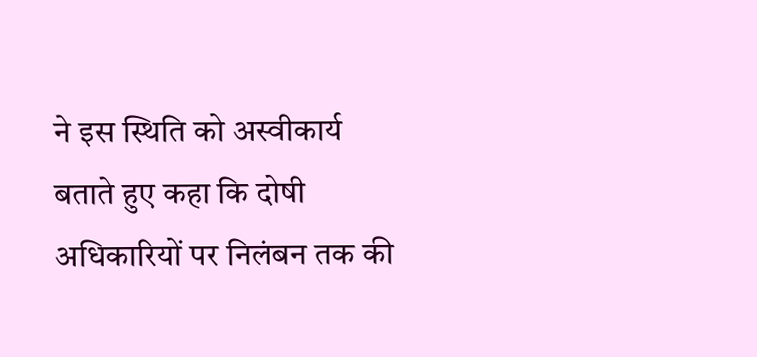ने इस स्थिति को अस्वीकार्य बताते हुए कहा कि दोषी अधिकारियों पर निलंबन तक की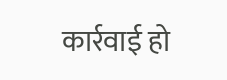कार्रवाई हो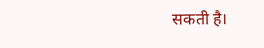सकती है।